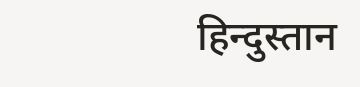हिन्दुस्तान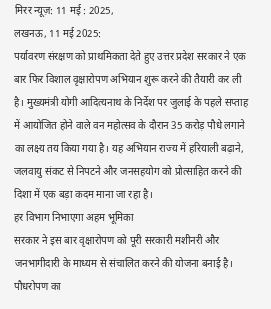मिरर न्यूज़: 11 मई : 2025,
लखनऊ, 11 मई 2025:
पर्यावरण संरक्षण को प्राथमिकता देते हुए उत्तर प्रदेश सरकार ने एक बार फिर विशाल वृक्षारोपण अभियान शुरू करने की तैयारी कर ली है। मुख्यमंत्री योगी आदित्यनाथ के निर्देश पर जुलाई के पहले सप्ताह में आयोजित होने वाले वन महोत्सव के दौरान 35 करोड़ पौधे लगाने का लक्ष्य तय किया गया है। यह अभियान राज्य में हरियाली बढ़ाने, जलवायु संकट से निपटने और जनसहयोग को प्रोत्साहित करने की दिशा में एक बड़ा कदम माना जा रहा है।
हर विभाग निभाएगा अहम भूमिका
सरकार ने इस बार वृक्षारोपण को पूरी सरकारी मशीनरी और जनभागीदारी के माध्यम से संचालित करने की योजना बनाई है। पौधरोपण का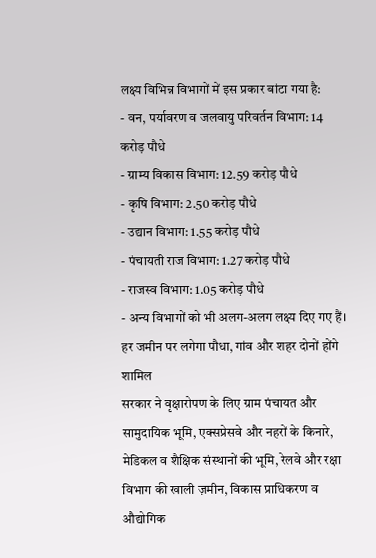लक्ष्य विभिन्न विभागों में इस प्रकार बांटा गया है:
- वन, पर्यावरण व जलवायु परिवर्तन विभाग: 14 करोड़ पौधे
- ग्राम्य विकास विभाग: 12.59 करोड़ पौधे
- कृषि विभाग: 2.50 करोड़ पौधे
- उद्यान विभाग: 1.55 करोड़ पौधे
- पंचायती राज विभाग: 1.27 करोड़ पौधे
- राजस्व विभाग: 1.05 करोड़ पौधे
- अन्य विभागों को भी अलग-अलग लक्ष्य दिए गए हैं।
हर जमीन पर लगेगा पौधा, गांव और शहर दोनों होंगे शामिल
सरकार ने वृक्षारोपण के लिए ग्राम पंचायत और सामुदायिक भूमि, एक्सप्रेसवे और नहरों के किनारे, मेडिकल व शैक्षिक संस्थानों की भूमि, रेलवे और रक्षा विभाग की खाली ज़मीन, विकास प्राधिकरण व औद्योगिक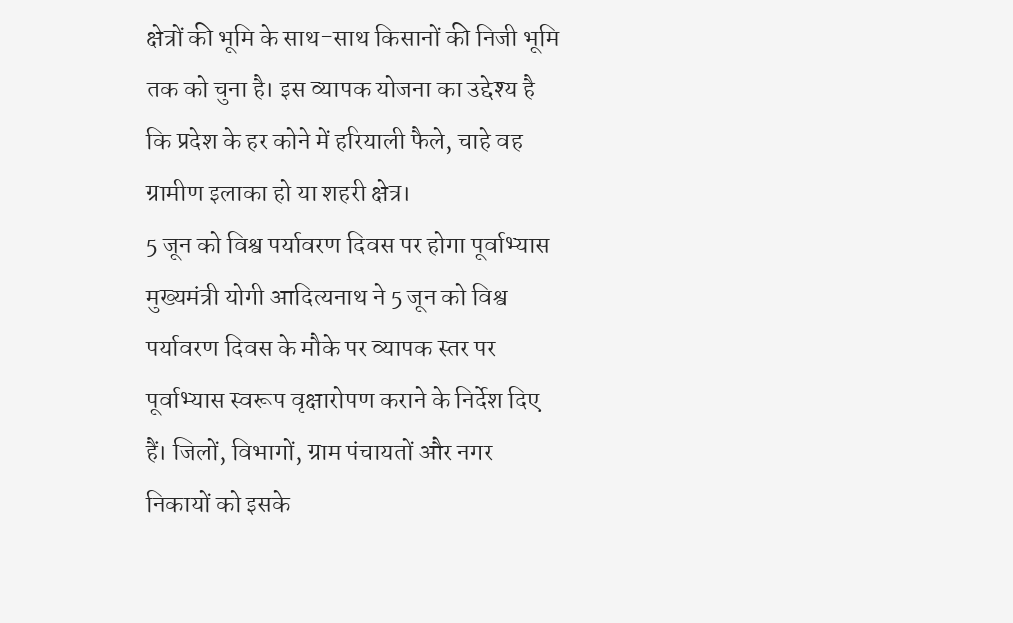क्षेत्रों की भूमि के साथ-साथ किसानों की निजी भूमि तक को चुना है। इस व्यापक योजना का उद्देश्य है कि प्रदेश के हर कोने में हरियाली फैले, चाहे वह ग्रामीण इलाका हो या शहरी क्षेत्र।
5 जून को विश्व पर्यावरण दिवस पर होगा पूर्वाभ्यास
मुख्यमंत्री योगी आदित्यनाथ ने 5 जून को विश्व पर्यावरण दिवस के मौके पर व्यापक स्तर पर पूर्वाभ्यास स्वरूप वृक्षारोपण कराने के निर्देश दिए हैं। जिलों, विभागों, ग्राम पंचायतों और नगर निकायों को इसके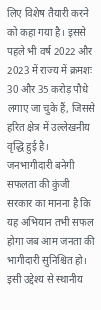लिए विशेष तैयारी करने को कहा गया है। इससे पहले भी वर्ष 2022 और 2023 में राज्य में क्रमशः 30 और 35 करोड़ पौधे लगाए जा चुके हैं, जिससे हरित क्षेत्र में उल्लेखनीय वृद्धि हुई है।
जनभागीदारी बनेगी सफलता की कुंजी
सरकार का मानना है कि यह अभियान तभी सफल होगा जब आम जनता की भागीदारी सुनिश्चित हो। इसी उद्देश्य से स्थानीय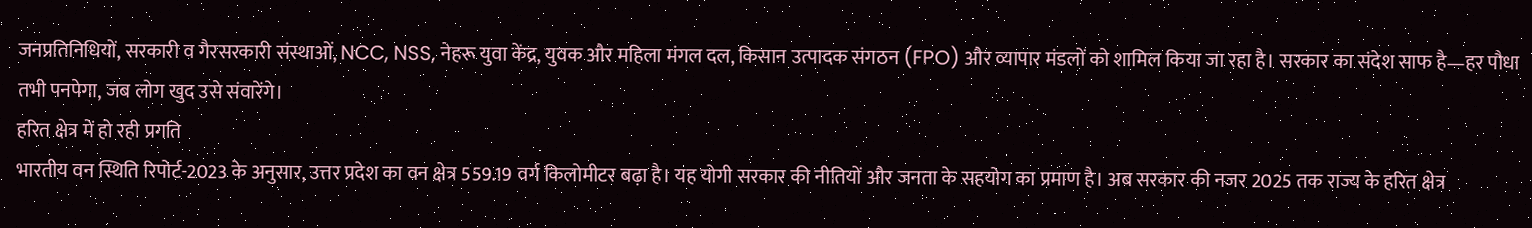जनप्रतिनिधियों, सरकारी व गैरसरकारी संस्थाओं, NCC, NSS, नेहरू युवा केंद्र, युवक और महिला मंगल दल, किसान उत्पादक संगठन (FPO) और व्यापार मंडलों को शामिल किया जा रहा है। सरकार का संदेश साफ है—हर पौधा तभी पनपेगा, जब लोग खुद उसे संवारेंगे।
हरित क्षेत्र में हो रही प्रगति
भारतीय वन स्थिति रिपोर्ट-2023 के अनुसार, उत्तर प्रदेश का वन क्षेत्र 559.19 वर्ग किलोमीटर बढ़ा है। यह योगी सरकार की नीतियों और जनता के सहयोग का प्रमाण है। अब सरकार की नजर 2025 तक राज्य के हरित क्षेत्र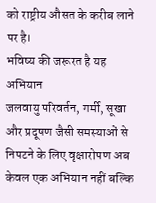को राष्ट्रीय औसत के करीब लाने पर है।
भविष्य की जरूरत है यह अभियान
जलवायु परिवर्तन, गर्मी, सूखा और प्रदूषण जैसी समस्याओं से निपटने के लिए वृक्षारोपण अब केवल एक अभियान नहीं बल्कि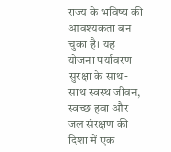राज्य के भविष्य की आवश्यकता बन चुका है। यह योजना पर्यावरण सुरक्षा के साथ-साथ स्वस्थ जीवन, स्वच्छ हवा और जल संरक्षण की दिशा में एक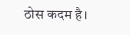ठोस कदम है।